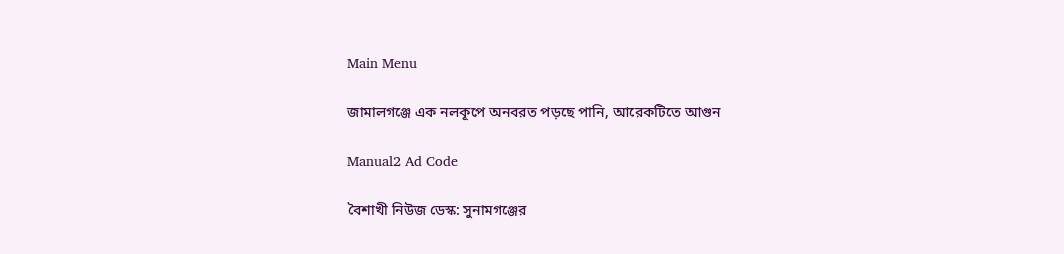Main Menu

জামালগঞ্জে এক নলকূপে অনবরত পড়ছে পানি, আরেকটিতে আগুন

Manual2 Ad Code

বৈশাখী নিউজ ডেস্ক: সুনামগঞ্জের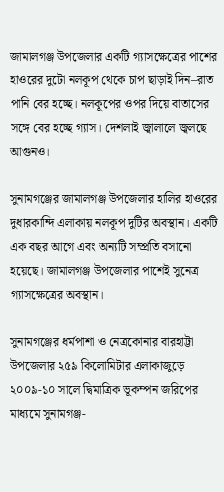জামালগঞ্জ উপজেলার একটি গ্যাসক্ষেত্রের পাশের হাওরের দুটো নলকূপ থেকে চাপ ছাড়াই দিন–রাত পানি বের হচ্ছে। নলকূপের ওপর দিয়ে বাতাসের সঙ্গে বের হচ্ছে গ্যাস। দেশলাই জ্বালালে জ্বলছে আগুনও।

সুনামগঞ্জের জামালগঞ্জ উপজেলার হালির হাওরের দুধারকান্দি এলাকায় নলকূপ দুটির অবস্থান। একটি এক বছর আগে এবং অন্যটি সম্প্রতি বসানো হয়েছে। জামালগঞ্জ উপজেলার পাশেই সুনেত্র গ্যাসক্ষেত্রের অবস্থান।

সুনামগঞ্জের ধর্মপাশা ও নেত্রকোনার বারহাট্টা উপজেলার ২৫৯ কিলোমিটার এলাকাজুড়ে ২০০৯-১০ সালে দ্বিমাত্রিক ভূকম্পন জরিপের মাধ্যমে সুনামগঞ্জ-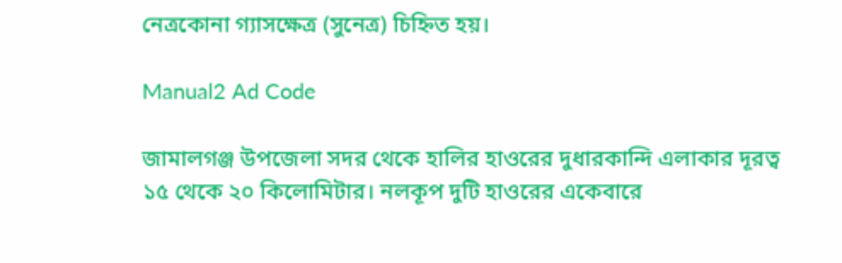নেত্রকোনা গ্যাসক্ষেত্র (সুনেত্র) চিহ্নিত হয়।

Manual2 Ad Code

জামালগঞ্জ উপজেলা সদর থেকে হালির হাওরের দুধারকান্দি এলাকার দূরত্ব ১৫ থেকে ২০ কিলোমিটার। নলকূপ দুটি হাওরের একেবারে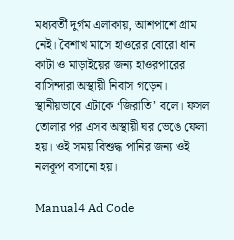মধ্যবর্তী দুর্গম এলাকায়, আশপাশে গ্রাম নেই। বৈশাখ মাসে হাওরের বোরো ধান কাটা ও মাড়াইয়ের জন্য হাওরপারের বাসিন্দারা অস্থায়ী নিবাস গড়েন। স্থানীয়ভাবে এটাকে ‘জিরাতি’ বলে। ফসল তোলার পর এসব অস্থায়ী ঘর ভেঙে ফেলা হয়। ওই সময় বিশুদ্ধ পানির জন্য ওই নলকূপ বসানো হয়।

Manual4 Ad Code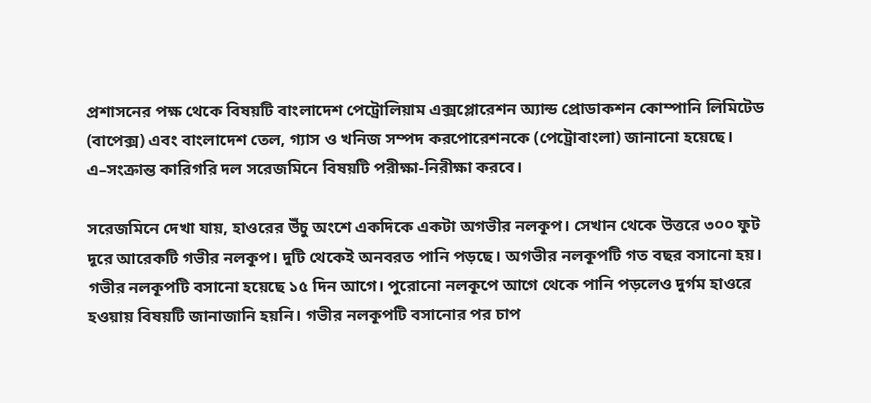প্রশাসনের পক্ষ থেকে বিষয়টি বাংলাদেশ পেট্রোলিয়াম এক্সপ্লোরেশন অ্যান্ড প্রোডাকশন কোম্পানি লিমিটেড (বাপেক্স) এবং বাংলাদেশ তেল, গ্যাস ও খনিজ সম্পদ করপোরেশনকে (পেট্রোবাংলা) জানানো হয়েছে। এ–সংক্রান্ত কারিগরি দল সরেজমিনে বিষয়টি পরীক্ষা-নিরীক্ষা করবে।

সরেজমিনে দেখা যায়, হাওরের উঁচু অংশে একদিকে একটা অগভীর নলকূপ। সেখান থেকে উত্তরে ৩০০ ফুট দূরে আরেকটি গভীর নলকূপ। দুটি থেকেই অনবরত পানি পড়ছে। অগভীর নলকূপটি গত বছর বসানো হয়। গভীর নলকূপটি বসানো হয়েছে ১৫ দিন আগে। পুরোনো নলকূপে আগে থেকে পানি পড়লেও দুর্গম হাওরে হওয়ায় বিষয়টি জানাজানি হয়নি। গভীর নলকূপটি বসানোর পর চাপ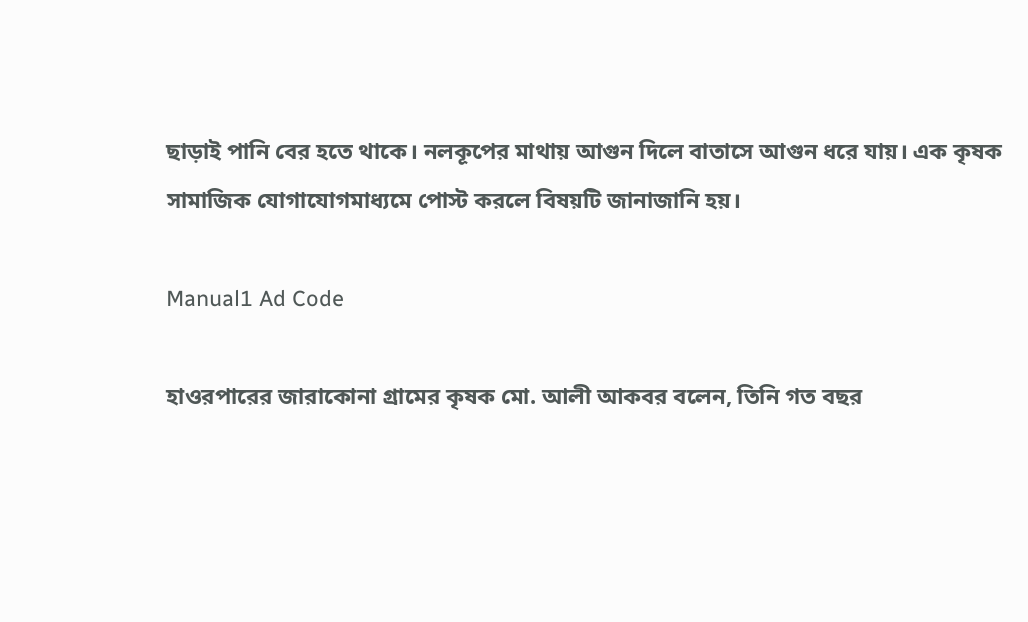ছাড়াই পানি বের হতে থাকে। নলকূপের মাথায় আগুন দিলে বাতাসে আগুন ধরে যায়। এক কৃষক সামাজিক যোগাযোগমাধ্যমে পোস্ট করলে বিষয়টি জানাজানি হয়।

Manual1 Ad Code

হাওরপারের জারাকোনা গ্রামের কৃষক মো. আলী আকবর বলেন, তিনি গত বছর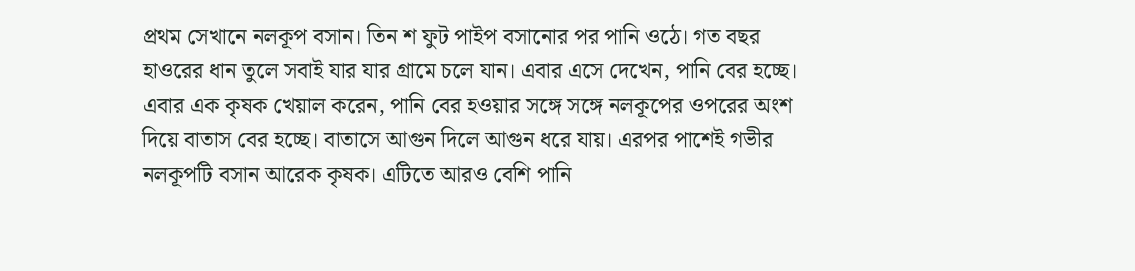প্রথম সেখানে নলকূপ বসান। তিন শ ফুট পাইপ বসানোর পর পানি ওঠে। গত বছর হাওরের ধান তুলে সবাই যার যার গ্রামে চলে যান। এবার এসে দেখেন, পানি বের হচ্ছে। এবার এক কৃষক খেয়াল করেন, পানি বের হওয়ার সঙ্গে সঙ্গে নলকূপের ওপরের অংশ দিয়ে বাতাস বের হচ্ছে। বাতাসে আগুন দিলে আগুন ধরে যায়। এরপর পাশেই গভীর নলকূপটি বসান আরেক কৃষক। এটিতে আরও বেশি পানি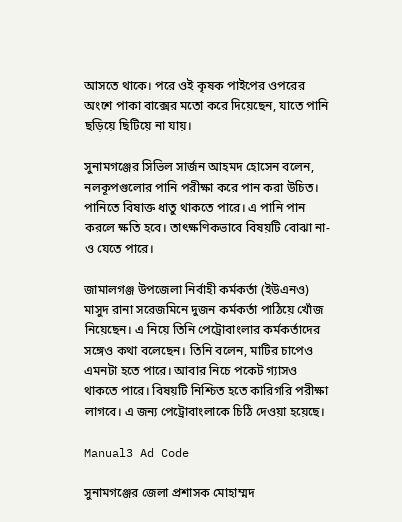আসতে থাকে। পরে ওই কৃষক পাইপের ওপরের অংশে পাকা বাক্সের মতো করে দিয়েছেন, যাতে পানি ছড়িয়ে ছিটিয়ে না যায়।

সুনামগঞ্জের সিভিল সার্জন আহমদ হোসেন বলেন, নলকূপগুলোর পানি পরীক্ষা করে পান করা উচিত। পানিতে বিষাক্ত ধাতু থাকতে পারে। এ পানি পান করলে ক্ষতি হবে। তাৎক্ষণিকভাবে বিষয়টি বোঝা না-ও যেতে পারে।

জামালগঞ্জ উপজেলা নির্বাহী কর্মকর্তা (ইউএনও) মাসুদ রানা সরেজমিনে দুজন কর্মকর্তা পাঠিয়ে খোঁজ নিয়েছেন। এ নিয়ে তিনি পেট্রোবাংলার কর্মকর্তাদের সঙ্গেও কথা বলেছেন। তিনি বলেন, মাটির চাপেও এমনটা হতে পারে। আবার নিচে পকেট গ্যাসও থাকতে পারে। বিষয়টি নিশ্চিত হতে কারিগরি পরীক্ষা লাগবে। এ জন্য পেট্রোবাংলাকে চিঠি দেওয়া হয়েছে।

Manual3 Ad Code

সুনামগঞ্জের জেলা প্রশাসক মোহাম্মদ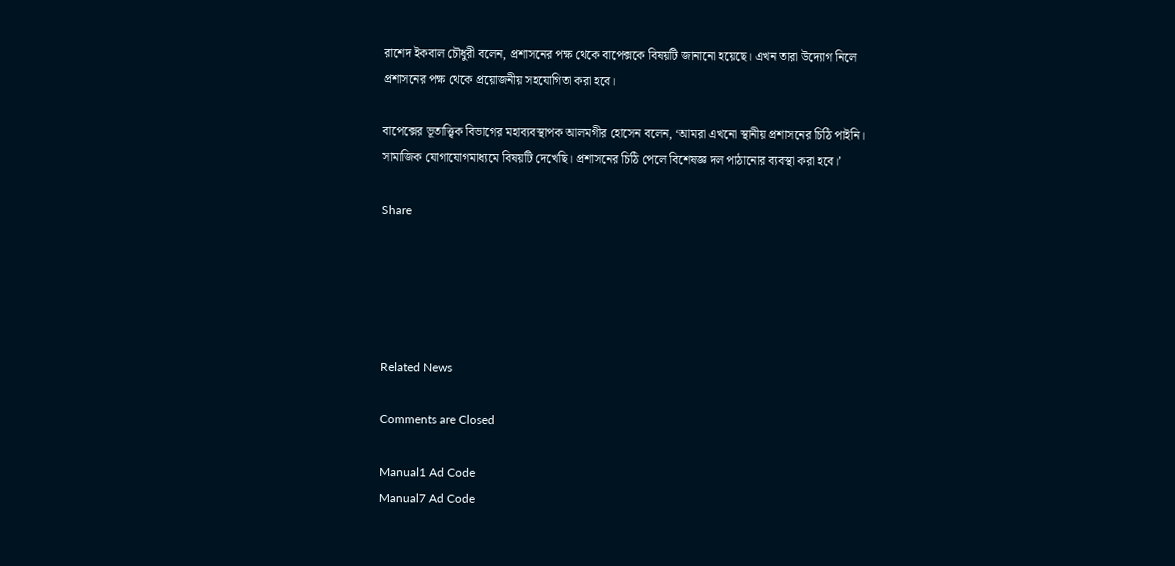রাশেদ ইকবাল চৌধুরী বলেন, প্রশাসনের পক্ষ থেকে বাপেক্সকে বিষয়টি জানানো হয়েছে। এখন তারা উদ্যোগ নিলে প্রশাসনের পক্ষ থেকে প্রয়োজনীয় সহযোগিতা করা হবে।

বাপেক্সের ভূতাত্ত্বিক বিভাগের মহাব্যবস্থাপক আলমগীর হোসেন বলেন, ‘আমরা এখনো স্থানীয় প্রশাসনের চিঠি পাইনি। সামাজিক যোগাযোগমাধ্যমে বিষয়টি দেখেছি। প্রশাসনের চিঠি পেলে বিশেষজ্ঞ দল পাঠানোর ব্যবস্থা করা হবে।’

Share





Related News

Comments are Closed

Manual1 Ad Code
Manual7 Ad Code